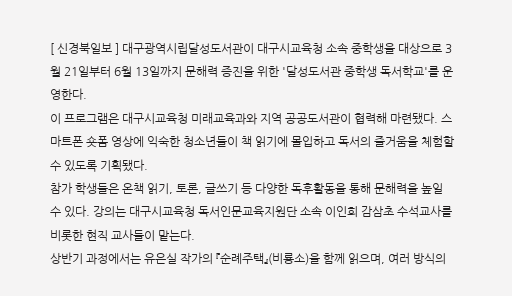[ 신경북일보 ] 대구광역시립달성도서관이 대구시교육청 소속 중학생을 대상으로 3월 21일부터 6월 13일까지 문해력 증진을 위한 '달성도서관 중학생 독서학교'를 운영한다.
이 프로그램은 대구시교육청 미래교육과와 지역 공공도서관이 협력해 마련됐다. 스마트폰 숏폼 영상에 익숙한 청소년들이 책 읽기에 몰입하고 독서의 즐거움을 체험할 수 있도록 기획됐다.
참가 학생들은 온책 읽기, 토론, 글쓰기 등 다양한 독후활동을 통해 문해력을 높일 수 있다. 강의는 대구시교육청 독서인문교육지원단 소속 이인희 감삼초 수석교사를 비롯한 현직 교사들이 맡는다.
상반기 과정에서는 유은실 작가의 『순례주택』(비룡소)을 함께 읽으며, 여러 방식의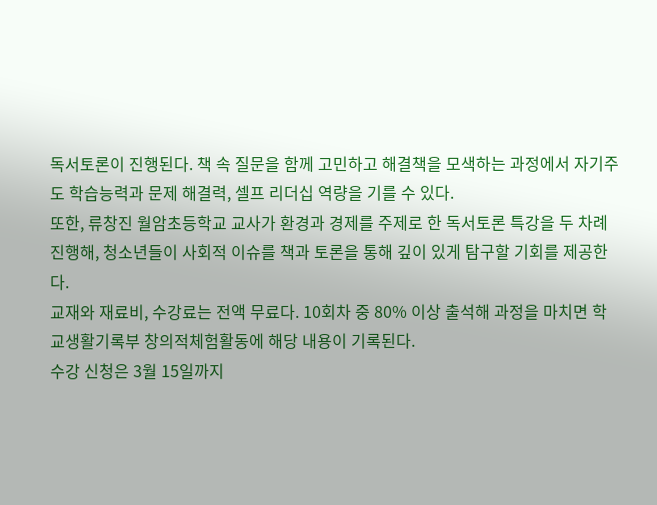독서토론이 진행된다. 책 속 질문을 함께 고민하고 해결책을 모색하는 과정에서 자기주도 학습능력과 문제 해결력, 셀프 리더십 역량을 기를 수 있다.
또한, 류창진 월암초등학교 교사가 환경과 경제를 주제로 한 독서토론 특강을 두 차례 진행해, 청소년들이 사회적 이슈를 책과 토론을 통해 깊이 있게 탐구할 기회를 제공한다.
교재와 재료비, 수강료는 전액 무료다. 10회차 중 80% 이상 출석해 과정을 마치면 학교생활기록부 창의적체험활동에 해당 내용이 기록된다.
수강 신청은 3월 15일까지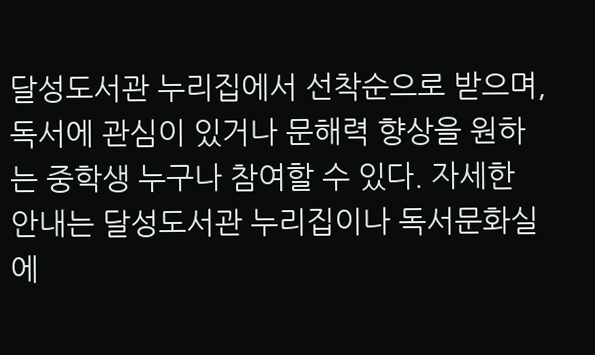달성도서관 누리집에서 선착순으로 받으며, 독서에 관심이 있거나 문해력 향상을 원하는 중학생 누구나 참여할 수 있다. 자세한 안내는 달성도서관 누리집이나 독서문화실에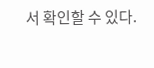서 확인할 수 있다.